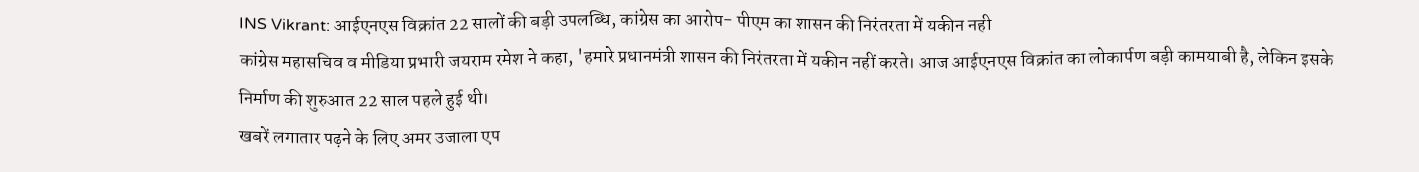INS Vikrant: आईएनएस विक्रांत 22 सालों की बड़ी उपलब्धि, कांग्रेस का आरोप- पीएम का शासन की निरंतरता में यकीन नही
कांग्रेस महासचिव व मीडिया प्रभारी जयराम रमेश ने कहा, 'हमारे प्रधानमंत्री शासन की निरंतरता में यकीन नहीं करते। आज आईएनएस विक्रांत का लोकार्पण बड़ी कामयाबी है, लेकिन इसके निर्माण की शुरुआत 22 साल पहले हुई थी।
खबरें लगातार पढ़ने के लिए अमर उजाला एप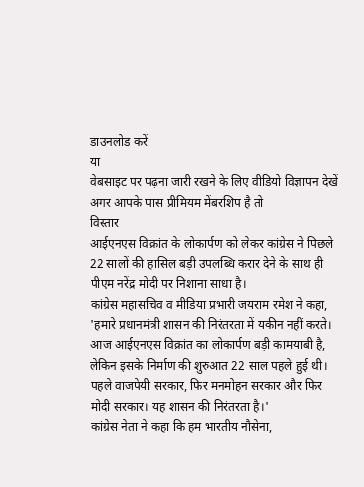डाउनलोड करें
या
वेबसाइट पर पढ़ना जारी रखने के लिए वीडियो विज्ञापन देखें
अगर आपके पास प्रीमियम मेंबरशिप है तो
विस्तार
आईएनएस विक्रांत के लोकार्पण को लेकर कांग्रेस ने पिछले 22 सालों की हासिल बड़ी उपलब्धि करार देने के साथ ही पीएम नरेंद्र मोदी पर निशाना साधा है।
कांग्रेस महासचिव व मीडिया प्रभारी जयराम रमेश ने कहा, 'हमारे प्रधानमंत्री शासन की निरंतरता में यकीन नहीं करते। आज आईएनएस विक्रांत का लोकार्पण बड़ी कामयाबी है, लेकिन इसके निर्माण की शुरुआत 22 साल पहले हुई थी। पहले वाजपेयी सरकार, फिर मनमोहन सरकार और फिर मोदी सरकार। यह शासन की निरंतरता है।'
कांग्रेस नेता ने कहा कि हम भारतीय नौसेना,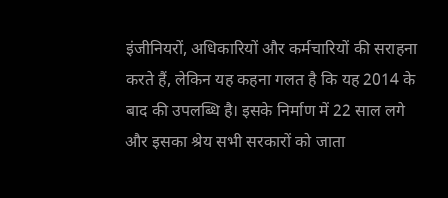इंजीनियरों, अधिकारियों और कर्मचारियों की सराहना करते हैं, लेकिन यह कहना गलत है कि यह 2014 के बाद की उपलब्धि है। इसके निर्माण में 22 साल लगे और इसका श्रेय सभी सरकारों को जाता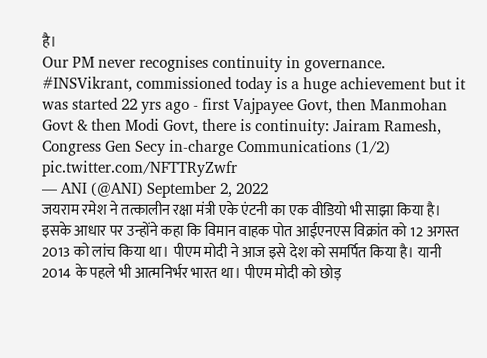है।
Our PM never recognises continuity in governance. #INSVikrant, commissioned today is a huge achievement but it was started 22 yrs ago - first Vajpayee Govt, then Manmohan Govt & then Modi Govt, there is continuity: Jairam Ramesh, Congress Gen Secy in-charge Communications (1/2) pic.twitter.com/NFTTRyZwfr
— ANI (@ANI) September 2, 2022
जयराम रमेश ने तत्कालीन रक्षा मंत्री एके एंटनी का एक वीडियो भी साझा किया है। इसके आधार पर उन्होंने कहा कि विमान वाहक पोत आईएनएस विक्रांत को 12 अगस्त 2013 को लांच किया था। पीएम मोदी ने आज इसे देश को समर्पित किया है। यानी 2014 के पहले भी आत्मनिर्भर भारत था। पीएम मोदी को छोड़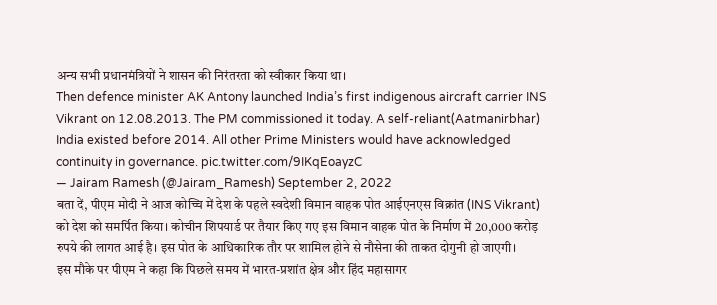अन्य सभी प्रधानमंत्रियों ने शासन की निरंतरता को स्वीकार किया था।
Then defence minister AK Antony launched India’s first indigenous aircraft carrier INS Vikrant on 12.08.2013. The PM commissioned it today. A self-reliant(Aatmanirbhar) India existed before 2014. All other Prime Ministers would have acknowledged continuity in governance. pic.twitter.com/9IKqEoayzC
— Jairam Ramesh (@Jairam_Ramesh) September 2, 2022
बता दें, पीएम मोदी ने आज कोच्चि में देश के पहले स्वदेशी विमान वाहक पोत आईएनएस विक्रांत (INS Vikrant) को देश को समर्पित किया। कोचीन शिपयार्ड पर तैयार किए गए इस विमान वाहक पोत के निर्माण में 20,000 करोड़ रुपये की लागत आई है। इस पोत के आधिकारिक तौर पर शामिल होने से नौसेना की ताकत दोगुनी हो जाएगी।
इस मौके पर पीएम ने कहा कि पिछले समय में भारत-प्रशांत क्षेत्र और हिंद महासागर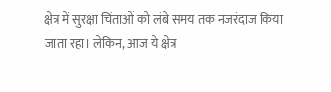क्षेत्र में सुरक्षा चिंताओं को लंबे समय तक नजरंदाज किया जाता रहा। लेकिन, आज ये क्षेत्र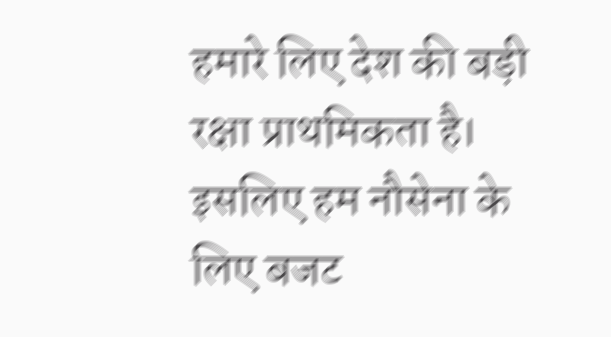हमारे लिए देश की बड़ी रक्षा प्राथमिकता है। इसलिए हम नौसेना के लिए बजट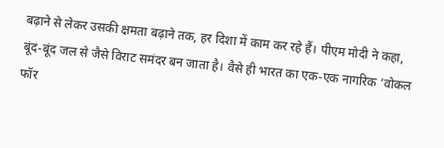बढ़ाने से लेकर उसकी क्षमता बढ़ाने तक, हर दिशा में काम कर रहे हैं। पीएम मोदी ने कहा, बूंद-बूंद जल से जैसे विराट समंदर बन जाता है। वैसे ही भारत का एक-एक नागरिक ‘वोकल फॉर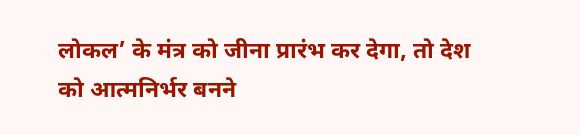लोकल’ के मंत्र को जीना प्रारंभ कर देगा, तो देश को आत्मनिर्भर बनने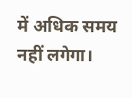में अधिक समय नहीं लगेगा।